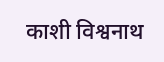काशी विश्वनाथ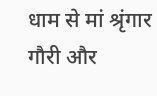धाम से मां श्रृंगार गौरी और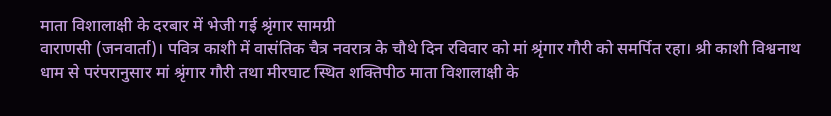माता विशालाक्षी के दरबार में भेजी गई श्रृंगार सामग्री
वाराणसी (जनवार्ता)। पवित्र काशी में वासंतिक चैत्र नवरात्र के चौथे दिन रविवार को मां श्रृंगार गौरी को समर्पित रहा। श्री काशी विश्वनाथ धाम से परंपरानुसार मां श्रृंगार गौरी तथा मीरघाट स्थित शक्तिपीठ माता विशालाक्षी के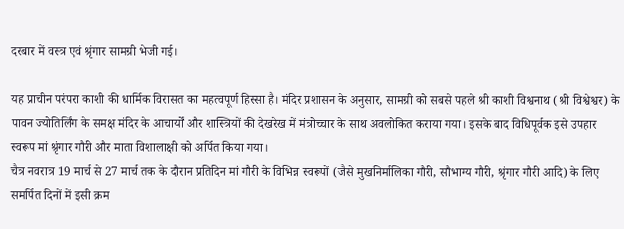दरबार में वस्त्र एवं श्रृंगार सामग्री भेजी गई।

यह प्राचीन परंपरा काशी की धार्मिक विरासत का महत्वपूर्ण हिस्सा है। मंदिर प्रशासन के अनुसार, सामग्री को सबसे पहले श्री काशी विश्वनाथ (श्री विश्वेश्वर) के पावन ज्योतिर्लिंग के समक्ष मंदिर के आचार्यों और शास्त्रियों की देखरेख में मंत्रोच्चार के साथ अवलोकित कराया गया। इसके बाद विधिपूर्वक इसे उपहार स्वरूप मां श्रृंगार गौरी और माता विशालाक्षी को अर्पित किया गया।
चैत्र नवरात्र 19 मार्च से 27 मार्च तक के दौरान प्रतिदिन मां गौरी के विभिन्न स्वरूपों (जैसे मुखनिर्मालिका गौरी, सौभाग्य गौरी, श्रृंगार गौरी आदि) के लिए समर्पित दिनों में इसी क्रम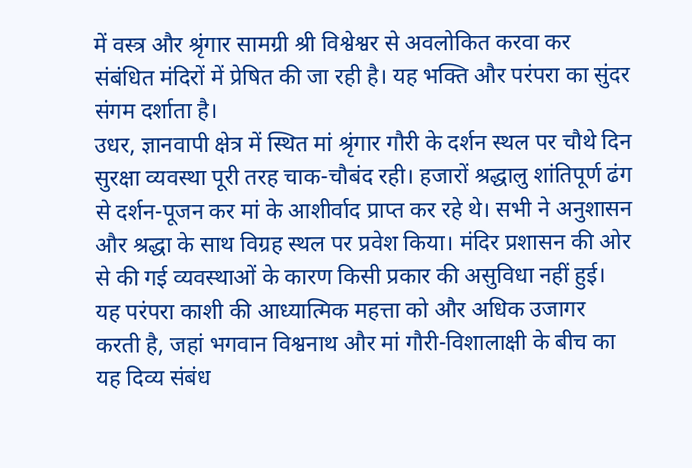में वस्त्र और श्रृंगार सामग्री श्री विश्वेश्वर से अवलोकित करवा कर संबंधित मंदिरों में प्रेषित की जा रही है। यह भक्ति और परंपरा का सुंदर संगम दर्शाता है।
उधर, ज्ञानवापी क्षेत्र में स्थित मां श्रृंगार गौरी के दर्शन स्थल पर चौथे दिन सुरक्षा व्यवस्था पूरी तरह चाक-चौबंद रही। हजारों श्रद्धालु शांतिपूर्ण ढंग से दर्शन-पूजन कर मां के आशीर्वाद प्राप्त कर रहे थे। सभी ने अनुशासन और श्रद्धा के साथ विग्रह स्थल पर प्रवेश किया। मंदिर प्रशासन की ओर से की गई व्यवस्थाओं के कारण किसी प्रकार की असुविधा नहीं हुई।
यह परंपरा काशी की आध्यात्मिक महत्ता को और अधिक उजागर करती है, जहां भगवान विश्वनाथ और मां गौरी-विशालाक्षी के बीच का यह दिव्य संबंध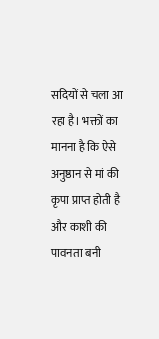सदियों से चला आ रहा है। भक्तों का मानना है कि ऐसे अनुष्ठान से मां की कृपा प्राप्त होती है और काशी की पावनता बनी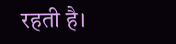रहती है।